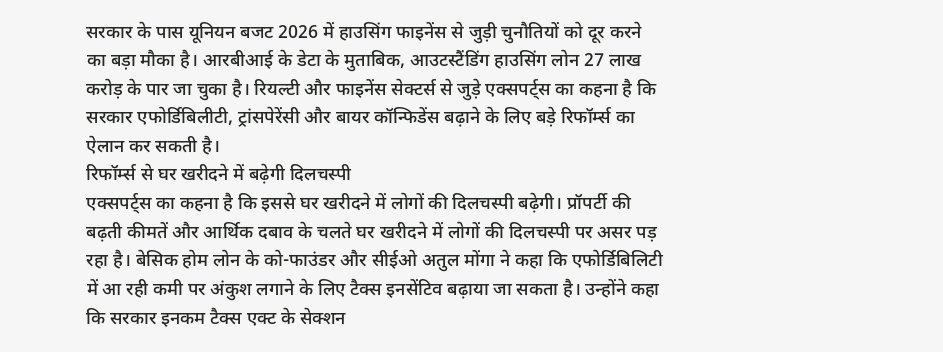सरकार के पास यूनियन बजट 2026 में हाउसिंग फाइनेंस से जुड़ी चुनौतियों को दूर करने का बड़ा मौका है। आरबीआई के डेटा के मुताबिक, आउटस्टैंडिंग हाउसिंग लोन 27 लाख करोड़ के पार जा चुका है। रियल्टी और फाइनेंस सेक्टर्स से जुड़े एक्सपर्ट्स का कहना है कि सरकार एफोर्डिबिलीटी, ट्रांसपेरेंसी और बायर कॉन्फिडेंस बढ़ाने के लिए बड़े रिफॉर्म्स का ऐलान कर सकती है।
रिफॉर्म्स से घर खरीदने में बढ़ेगी दिलचस्पी
एक्सपर्ट्स का कहना है कि इससे घर खरीदने में लोगों की दिलचस्पी बढ़ेगी। प्रॉपर्टी की बढ़ती कीमतें और आर्थिक दबाव के चलते घर खरीदने में लोगों की दिलचस्पी पर असर पड़ रहा है। बेसिक होम लोन के को-फाउंडर और सीईओ अतुल मोंगा ने कहा कि एफोर्डिबिलिटी में आ रही कमी पर अंकुश लगाने के लिए टैक्स इनसेंटिव बढ़ाया जा सकता है। उन्होंने कहा कि सरकार इनकम टैक्स एक्ट के सेक्शन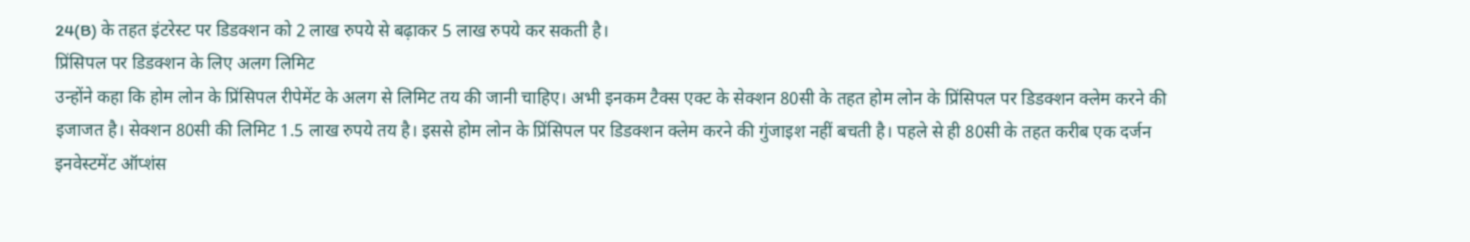24(B) के तहत इंटरेस्ट पर डिडक्शन को 2 लाख रुपये से बढ़ाकर 5 लाख रुपये कर सकती है।
प्रिंसिपल पर डिडक्शन के लिए अलग लिमिट
उन्होंने कहा कि होम लोन के प्रिंसिपल रीपेमेंट के अलग से लिमिट तय की जानी चाहिए। अभी इनकम टैक्स एक्ट के सेक्शन 80सी के तहत होम लोन के प्रिंसिपल पर डिडक्शन क्लेम करने की इजाजत है। सेक्शन 80सी की लिमिट 1.5 लाख रुपये तय है। इससे होम लोन के प्रिंसिपल पर डिडक्शन क्लेम करने की गुंजाइश नहीं बचती है। पहले से ही 80सी के तहत करीब एक दर्जन इनवेस्टमेंट ऑप्शंस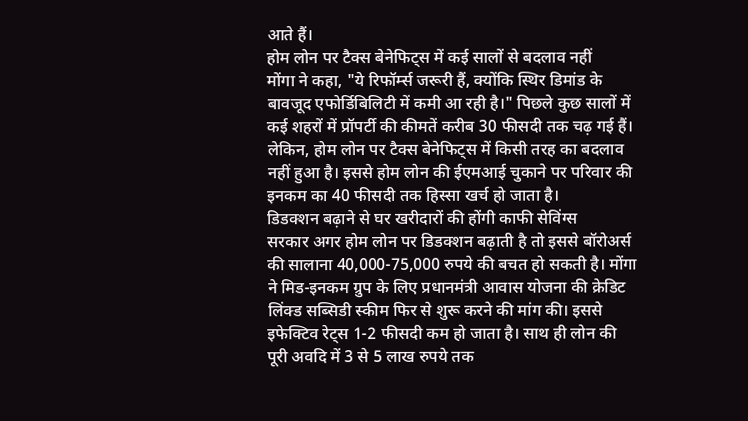आते हैं।
होम लोन पर टैक्स बेनेफिट्स में कई सालों से बदलाव नहीं
मोंगा ने कहा, "ये रिफॉर्म्स जरूरी हैं, क्योंकि स्थिर डिमांड के बावजूद एफोर्डिबिलिटी में कमी आ रही है।" पिछले कुछ सालों में कई शहरों में प्रॉपर्टी की कीमतें करीब 30 फीसदी तक चढ़ गई हैं। लेकिन, होम लोन पर टैक्स बेनेफिट्स में किसी तरह का बदलाव नहीं हुआ है। इससे होम लोन की ईएमआई चुकाने पर परिवार की इनकम का 40 फीसदी तक हिस्सा खर्च हो जाता है।
डिडक्शन बढ़ाने से घर खरीदारों की होंगी काफी सेविंग्स
सरकार अगर होम लोन पर डिडक्शन बढ़ाती है तो इससे बॉरोअर्स की सालाना 40,000-75,000 रुपये की बचत हो सकती है। मोंगा ने मिड-इनकम ग्रुप के लिए प्रधानमंत्री आवास योजना की क्रेडिट लिंक्ड सब्सिडी स्कीम फिर से शुरू करने की मांग की। इससे इफेक्टिव रेट्स 1-2 फीसदी कम हो जाता है। साथ ही लोन की पूरी अवदि में 3 से 5 लाख रुपये तक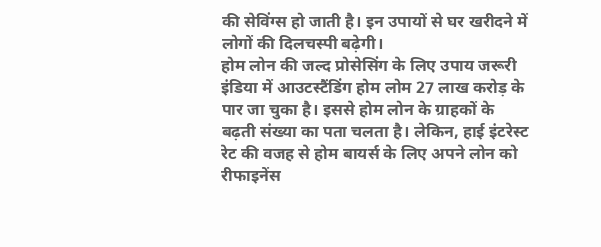की सेविंग्स हो जाती है। इन उपायों से घर खरीदने में लोगों की दिलचस्पी बढ़ेगी।
होम लोन की जल्द प्रोसेसिंग के लिए उपाय जरूरी
इंडिया में आउटस्टैंडिंग होम लोम 27 लाख करोड़ के पार जा चुका है। इससे होम लोन के ग्राहकों के बढ़ती संख्या का पता चलता है। लेकिन, हाई इंटरेस्ट रेट की वजह से होम बायर्स के लिए अपने लोन को रीफाइनेंस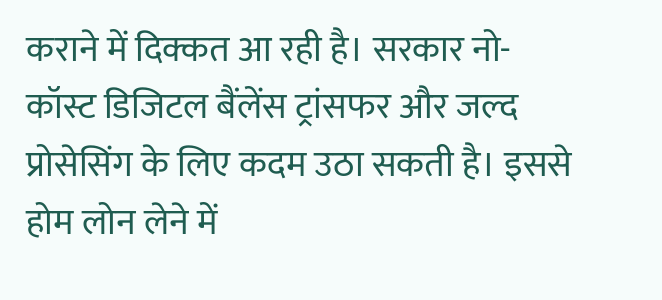कराने में दिक्कत आ रही है। सरकार नो-कॉस्ट डिजिटल बैंलेंस ट्रांसफर और जल्द प्रोसेसिंग के लिए कदम उठा सकती है। इससे होम लोन लेने में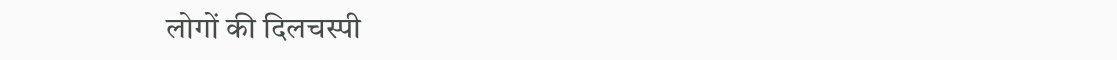लोगों की दिलचस्पी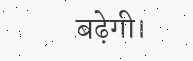बढ़ेगी।